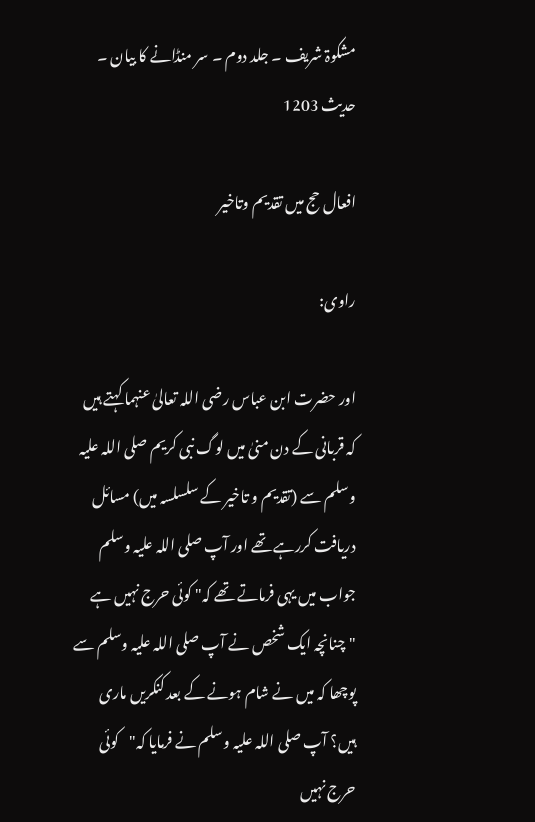مشکوۃ شریف ۔ جلد دوم ۔ سر منڈانے کا بیان ۔ حدیث 1203

افعال حج میں تقدیم وتاخیر

راوی:

اور حضرت ابن عباس رضی اللہ تعالیٰ عنہما کہتے ہیں کہ قربانی کے دن منیٰ میں لوگ نبی کریم صلی اللہ علیہ وسلم سے (تقدیم و تاخیر کے سلسلسہ میں) مسائل دریافت کررہے تھے اور آپ صلی اللہ علیہ وسلم جواب میں یہی فرماتے تھے کہ" کوئی حرج نہیں ہے "چنانچہ ایک شخص نے آپ صلی اللہ علیہ وسلم سے پوچھا کہ میں نے شام ہونے کے بعد کنکریں ماری ہیں؟ آپ صلی اللہ علیہ وسلم نے فرمایا کہ"کوئی حرج نہیں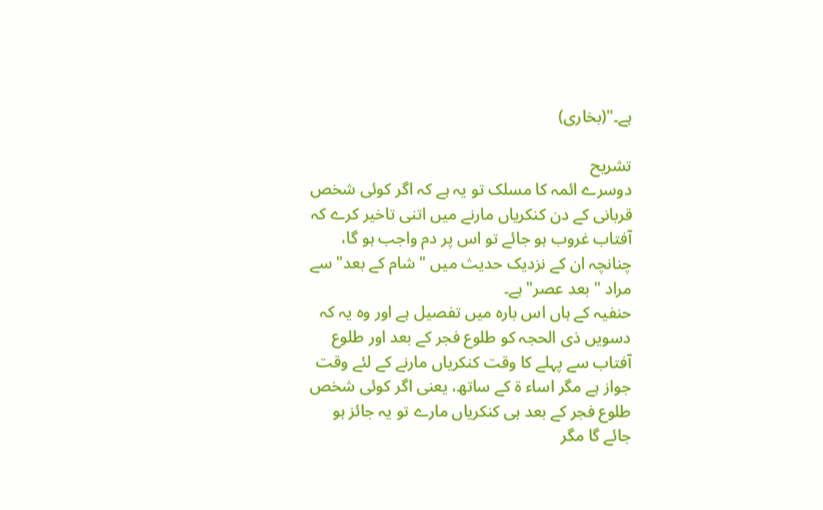ہے۔"(بخاری)

تشریح
دوسرے ائمہ کا مسلک تو یہ ہے کہ اگر کوئی شخص قربانی کے دن کنکریاں مارنے میں اتنی تاخیر کرے کہ آفتاب غروب ہو جائے تو اس پر دم واجب ہو گا، چنانچہ ان کے نزدیک حدیث میں " شام کے بعد" سے مراد " بعد عصر" ہے۔
حنفیہ کے ہاں اس بارہ میں تفصیل ہے اور وہ یہ کہ دسویں ذی الحجہ کو طلوع فجر کے بعد اور طلوع آفتاب سے پہلے کا وقت کنکریاں مارنے کے لئے وقت جواز ہے مگر اساء ۃ کے ساتھ، یعنی اگر کوئی شخص طلوع فجر کے بعد ہی کنکریاں مارے تو یہ جائز ہو جائے گا مگر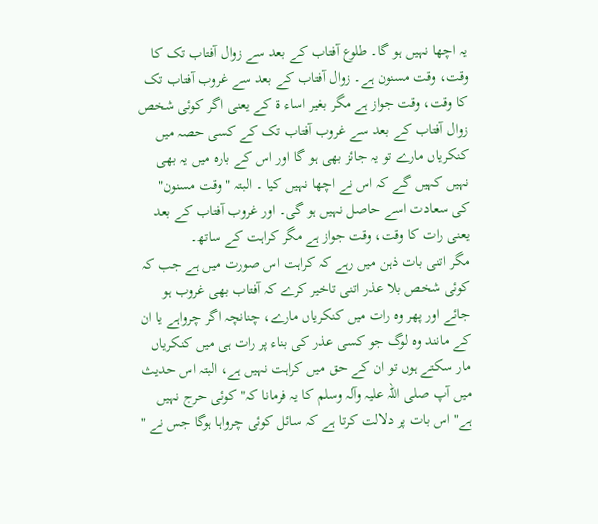یہ اچھا نہیں ہو گا۔ طلوع آفتاب کے بعد سے زوال آفتاب تک کا وقت، وقت مسنون ہے۔ زوال آفتاب کے بعد سے غروب آفتاب تک کا وقت، وقت جواز ہے مگر بغیر اساء ۃ کے یعنی اگر کوئی شخص زوال آفتاب کے بعد سے غروب آفتاب تک کے کسی حصہ میں کنکریاں مارے تو یہ جائز بھی ہو گا اور اس کے بارہ میں یہ بھی نہیں کہیں گے کہ اس نے اچھا نہیں کیا ۔ البتہ " وقت مسنون" کی سعادت اسے حاصل نہیں ہو گی۔ اور غروب آفتاب کے بعد یعنی رات کا وقت، وقت جواز ہے مگر کراہت کے ساتھ۔
مگر اتنی بات ذہن میں رہے کہ کراہت اس صورت میں ہے جب کہ کوئی شخص بلا عذر اتنی تاخیر کرے کہ آفتاب بھی غروب ہو جائے اور پھر وہ رات میں کنکریاں مارے، چنانچہ اگر چرواہے یا ان کے مانند وہ لوگ جو کسی عذر کی بناء پر رات ہی میں کنکریاں مار سکتے ہوں تو ان کے حق میں کراہت نہیں ہے، البتہ اس حدیث میں آپ صلی اللہ علیہ وآلہ وسلم کا یہ فرمانا کہ" کوئی حرج نہیں ہے" اس بات پر دلالت کرتا ہے کہ سائل کوئی چرواہا ہوگا جس نے "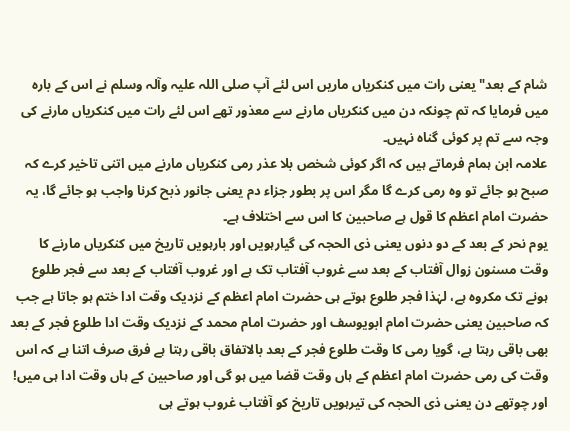شام کے بعد" یعنی رات میں کنکریاں ماریں اس لئے آپ صلی اللہ علیہ وآلہ وسلم نے اس کے بارہ میں فرمایا کہ تم چونکہ دن میں کنکریاں مارنے سے معذور تھے اس لئے رات میں کنکریاں مارنے کی وجہ سے تم پر کوئی گناہ نہیں۔
علامہ ابن ہمام فرماتے ہیں کہ اگر کوئی شخص بلا عذر رمی کنکریاں مارنے میں اتنی تاخیر کرے کہ صبح ہو جائے تو وہ رمی کرے گا مگر اس پر بطور جزاء دم یعنی جانور ذبح کرنا واجب ہو جائے گا، یہ حضرت امام اعظم کا قول ہے صاحبین کا اس سے اختلاف ہے۔
یوم نحر کے بعد کے دو دنوں یعنی ذی الحجہ کی گیارہویں اور بارہویں تاریخ میں کنکریاں مارنے کا وقت مسنون زوال آفتاب کے بعد سے غروب آفتاب تک ہے اور غروب آفتاب کے بعد سے فجر طلوع ہونے تک مکروہ ہے، لہٰذا فجر طلوع ہوتے ہی حضرت امام اعظم کے نزدیک وقت ادا ختم ہو جاتا ہے جب کہ صاحبین یعنی حضرت امام ابویوسف اور حضرت امام محمد کے نزدیک وقت ادا طلوع فجر کے بعد بھی باقی رہتا ہے، گویا رمی کا وقت طلوع فجر کے بعد بالاتفاق باقی رہتا ہے فرق صرف اتنا ہے کہ اس وقت کی رمی حضرت امام اعظم کے ہاں وقت قضا میں ہو گی اور صاحبین کے ہاں وقت ادا ہی میں! اور چوتھے دن یعنی ذی الحجہ کی تیرہویں تاریخ کو آفتاب غروب ہوتے ہی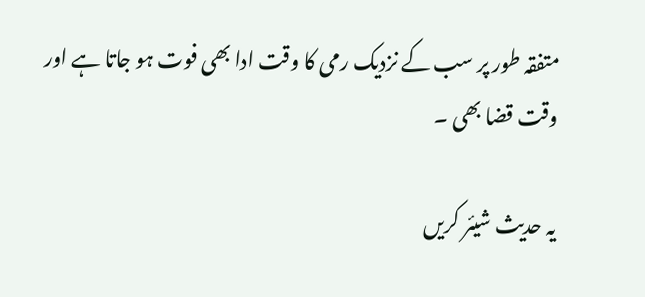متفقہ طور پر سب کے نزدیک رمی کا وقت ادا بھی فوت ہو جاتا ہے اور وقت قضا بھی ۔

یہ حدیث شیئر کریں